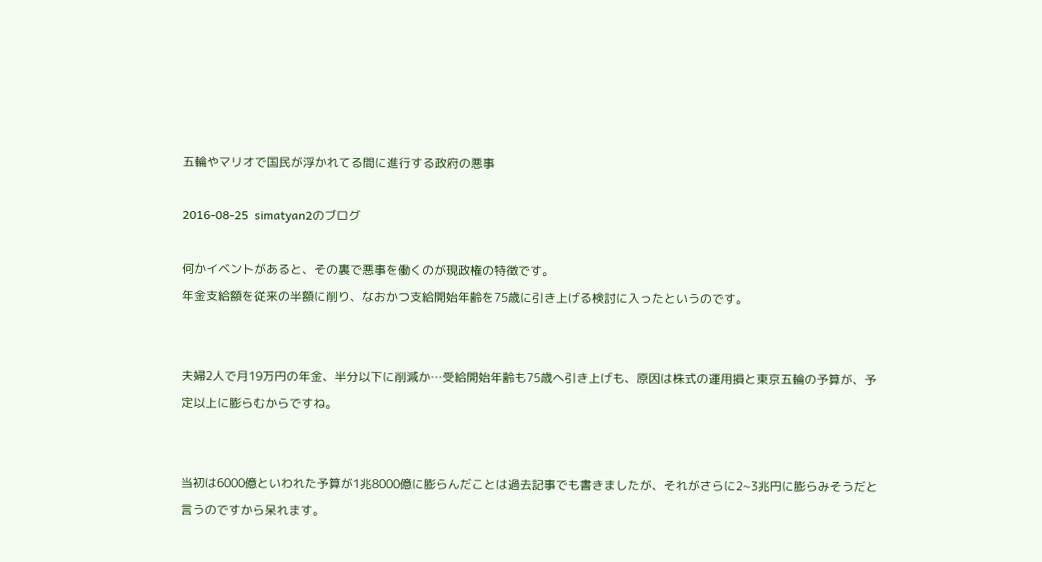五輪やマリオで国民が浮かれてる間に進行する政府の悪事

2016-08-25  simatyan2のブログ

何かイベントがあると、その裏で悪事を働くのが現政権の特徴です。
年金支給額を従来の半額に削り、なおかつ支給開始年齢を75歳に引き上げる検討に入ったというのです。


夫婦2人で月19万円の年金、半分以下に削減か…受給開始年齢も75歳へ引き上げも、原因は株式の運用損と東京五輪の予算が、予定以上に膨らむからですね。


当初は6000億といわれた予算が1兆8000億に膨らんだことは過去記事でも書きましたが、それがさらに2~3兆円に膨らみそうだと言うのですから呆れます。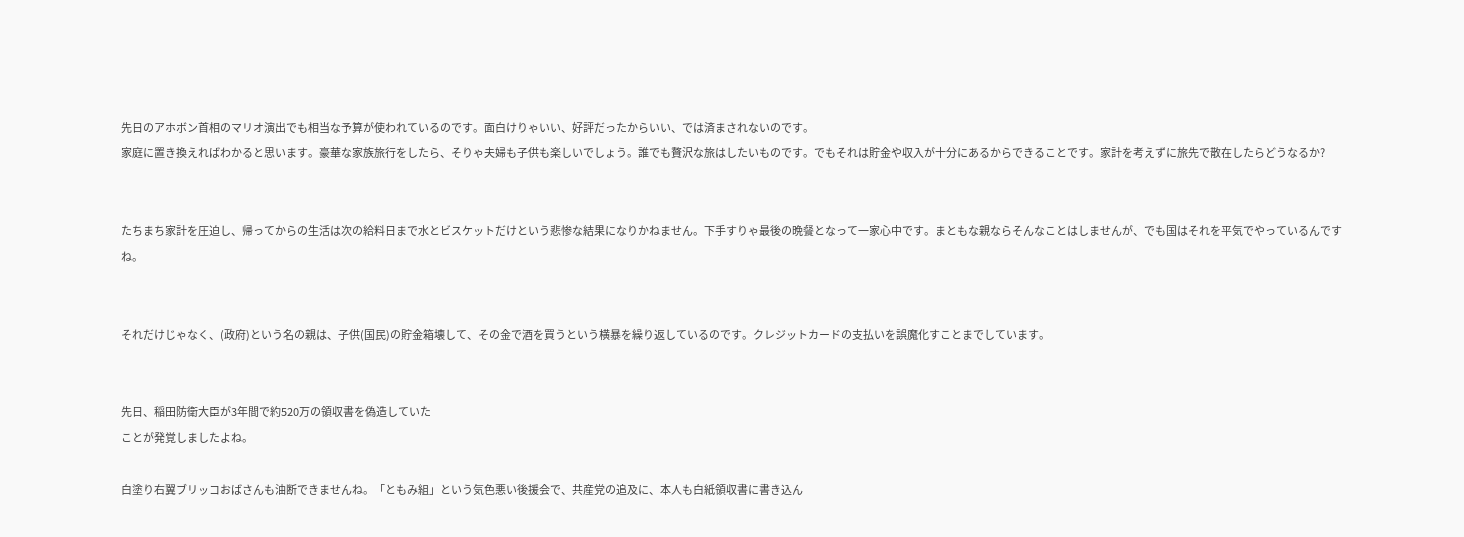先日のアホボン首相のマリオ演出でも相当な予算が使われているのです。面白けりゃいい、好評だったからいい、では済まされないのです。
家庭に置き換えればわかると思います。豪華な家族旅行をしたら、そりゃ夫婦も子供も楽しいでしょう。誰でも贅沢な旅はしたいものです。でもそれは貯金や収入が十分にあるからできることです。家計を考えずに旅先で散在したらどうなるか?


たちまち家計を圧迫し、帰ってからの生活は次の給料日まで水とビスケットだけという悲惨な結果になりかねません。下手すりゃ最後の晩餐となって一家心中です。まともな親ならそんなことはしませんが、でも国はそれを平気でやっているんですね。


それだけじゃなく、(政府)という名の親は、子供(国民)の貯金箱壊して、その金で酒を買うという横暴を繰り返しているのです。クレジットカードの支払いを誤魔化すことまでしています。


先日、稲田防衛大臣が3年間で約520万の領収書を偽造していた
ことが発覚しましたよね。

白塗り右翼ブリッコおばさんも油断できませんね。「ともみ組」という気色悪い後援会で、共産党の追及に、本人も白紙領収書に書き込ん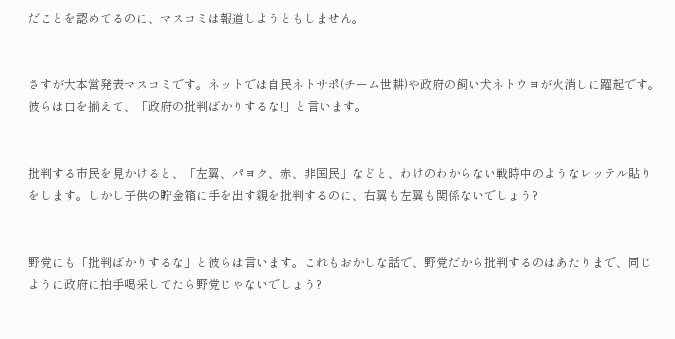だことを認めてるのに、マスコミは報道しようともしません。


さすが大本営発表マスコミです。ネットでは自民ネトサポ(チーム世耕)や政府の飼い犬ネトウヨが火消しに躍起です。彼らは口を揃えて、「政府の批判ばかりするな!」と言います。


批判する市民を見かけると、「左翼、パヨク、赤、非国民」などと、わけのわからない戦時中のようなレッテル貼りをします。しかし子供の貯金箱に手を出す親を批判するのに、右翼も左翼も関係ないでしょう?


野党にも「批判ばかりするな」と彼らは言います。これもおかしな話で、野党だから批判するのはあたりまで、同じように政府に拍手喝采してたら野党じゃないでしょう?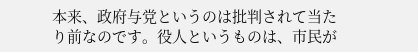本来、政府与党というのは批判されて当たり前なのです。役人というものは、市民が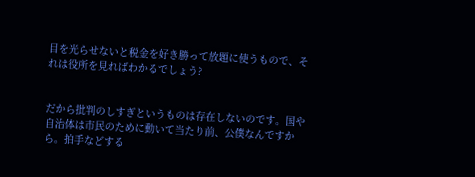目を光らせないと税金を好き勝って放題に使うもので、それは役所を見ればわかるでしょう?


だから批判のしすぎというものは存在しないのです。国や自治体は市民のために動いて当たり前、公僕なんですから。拍手などする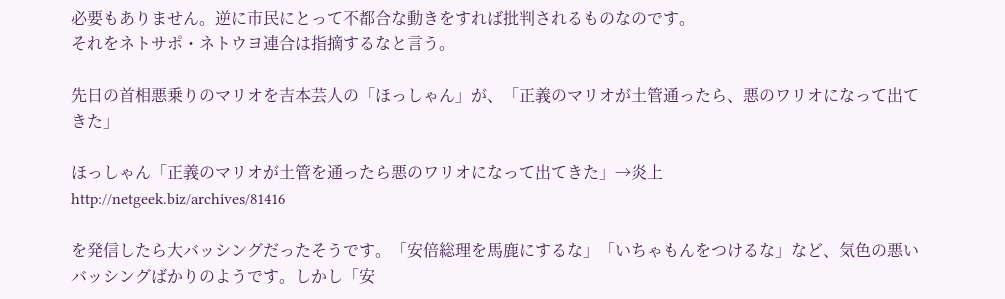必要もありません。逆に市民にとって不都合な動きをすれば批判されるものなのです。
それをネトサポ・ネトウヨ連合は指摘するなと言う。

先日の首相悪乗りのマリオを吉本芸人の「ほっしゃん」が、「正義のマリオが土管通ったら、悪のワリオになって出てきた」

ほっしゃん「正義のマリオが土管を通ったら悪のワリオになって出てきた」→炎上
http://netgeek.biz/archives/81416

を発信したら大バッシングだったそうです。「安倍総理を馬鹿にするな」「いちゃもんをつけるな」など、気色の悪いバッシングばかりのようです。しかし「安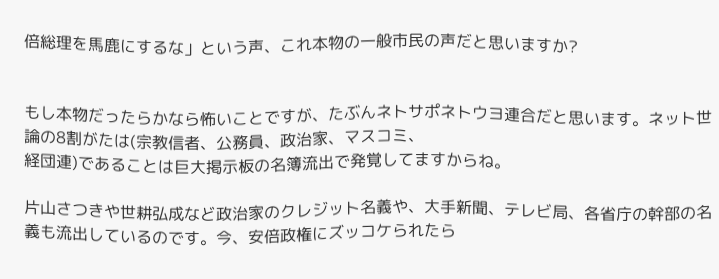倍総理を馬鹿にするな」という声、これ本物の一般市民の声だと思いますか?


もし本物だったらかなら怖いことですが、たぶんネトサポネトウヨ連合だと思います。ネット世論の8割がたは(宗教信者、公務員、政治家、マスコミ、
経団連)であることは巨大掲示板の名簿流出で発覚してますからね。

片山さつきや世耕弘成など政治家のクレジット名義や、大手新聞、テレビ局、各省庁の幹部の名義も流出しているのです。今、安倍政権にズッコケられたら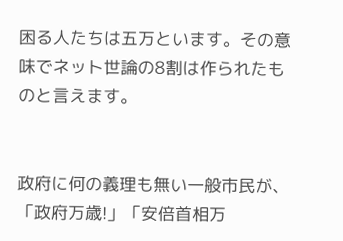困る人たちは五万といます。その意味でネット世論の8割は作られたものと言えます。


政府に何の義理も無い一般市民が、「政府万歳!」「安倍首相万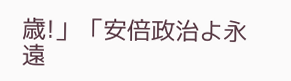歳!」「安倍政治よ永遠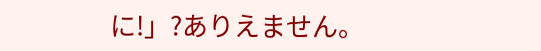に!」?ありえません。